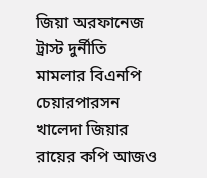জিয়া অরফানেজ ট্রাস্ট দুর্নীতি মামলার বিএনপি চেয়ারপারসন খালেদা জিয়ার রায়ের কপি আজও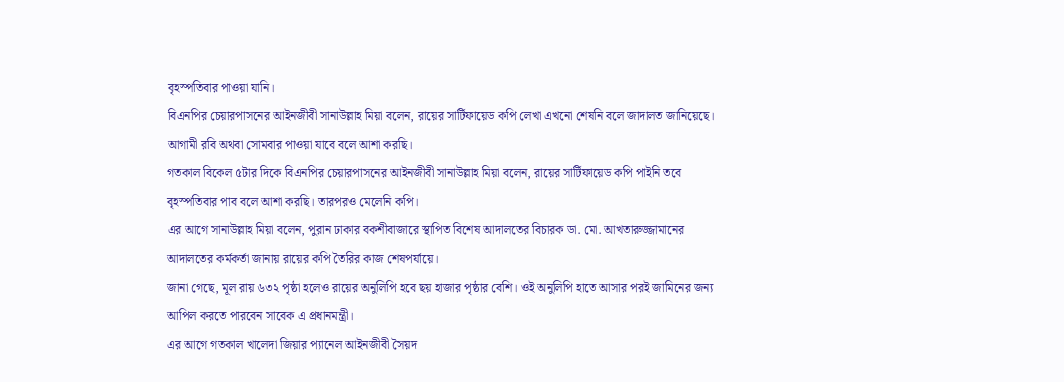বৃহস্পতিবার পাওয়া যানি।
বিএনপির চেয়ারপাসনের আইনজীবী সানাউল্লাহ মিয়া বলেন, রায়ের সার্টিফায়েড কপি লেখা এখনো শেষনি বলে জাদালত জানিয়েছে। আগামী রবি অথবা সোমবার পাওয়া যাবে বলে আশা করছি।
গতকাল বিকেল ৫টার দিকে বিএনপির চেয়ারপাসনের আইনজীবী সানাউল্লাহ মিয়া বলেন, রায়ের সার্টিফায়েড কপি পাইনি তবে বৃহস্পতিবার পাব বলে আশা করছি। তারপরও মেলেনি কপি।
এর আগে সানাউল্লাহ মিয়া বলেন, পুরান ঢাকার বকশীবাজারে স্থাপিত বিশেষ আদালতের বিচারক ডা. মো. আখতারুজ্জামানের আদালতের কর্মকর্তা জানায় রায়ের কপি তৈরির কাজ শেষপর্যায়ে।
জানা গেছে, মূল রায় ৬৩২ পৃষ্ঠা হলেও রায়ের অনুলিপি হবে ছয় হাজার পৃষ্ঠার বেশি। ওই অনুলিপি হাতে আসার পরই জামিনের জন্য আপিল করতে পারবেন সাবেক এ প্রধানমন্ত্রী।
এর আগে গতকাল খালেদা জিয়ার প্যানেল আইনজীবী সৈয়দ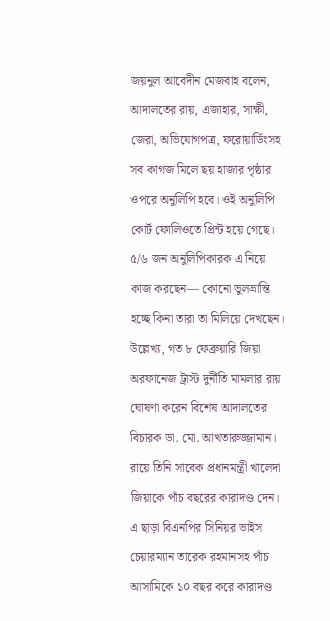জয়নুল আবেদীন মেজবাহ বলেন, আদালতের রায়, এজাহার, সাক্ষী, জেরা, অভিযোগপত্র, ফরোয়ার্ডিংসহ সব কাগজ মিলে ছয় হাজার পৃষ্ঠার ওপরে অনুলিপি হবে। ওই অনুলিপি কোর্ট ফোলিওতে প্রিন্ট হয়ে গেছে। ৫/৬ জন অনুলিপিকারক এ নিয়ে কাজ করছেন— কোনো ভুলভ্রান্তি হচ্ছে কিনা তারা তা মিলিয়ে দেখছেন।
উল্লেখ্য, গত ৮ ফেব্রুয়ারি জিয়া অরফানেজ ট্রাস্ট দুর্নীতি মামলার রায় ঘোষণা করেন বিশেষ আদালতের বিচারক ডা. মো. আখতারুজ্জামান। রায়ে তিনি সাবেক প্রধানমন্ত্রী খালেদা জিয়াকে পাঁচ বছরের কারাদণ্ড দেন। এ ছাড়া বিএনপির সিনিয়র ভাইস চেয়ারম্যান তারেক রহমানসহ পাঁচ আসামিকে ১০ বছর করে কারাদণ্ড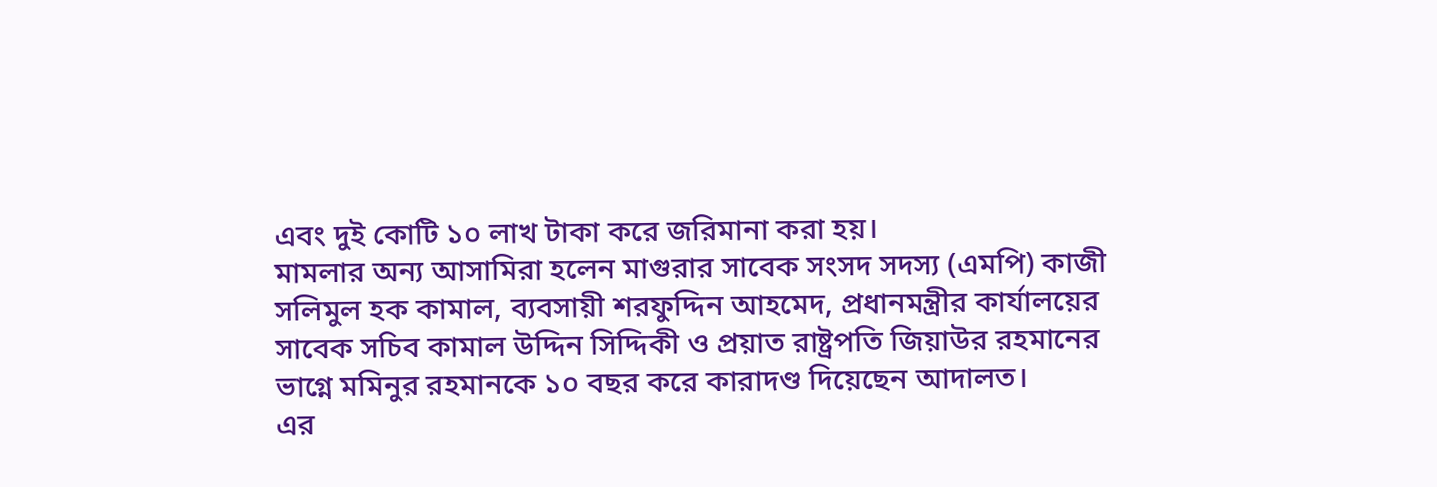এবং দুই কোটি ১০ লাখ টাকা করে জরিমানা করা হয়।
মামলার অন্য আসামিরা হলেন মাগুরার সাবেক সংসদ সদস্য (এমপি) কাজী সলিমুল হক কামাল, ব্যবসায়ী শরফুদ্দিন আহমেদ, প্রধানমন্ত্রীর কার্যালয়ের সাবেক সচিব কামাল উদ্দিন সিদ্দিকী ও প্রয়াত রাষ্ট্রপতি জিয়াউর রহমানের ভাগ্নে মমিনুর রহমানকে ১০ বছর করে কারাদণ্ড দিয়েছেন আদালত।
এর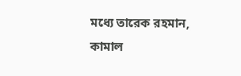মধ্যে তারেক রহমান, কামাল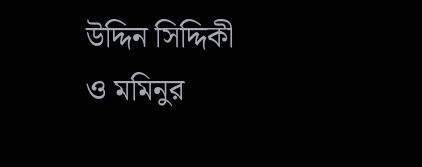উদ্দিন সিদ্দিকী ও মমিনুর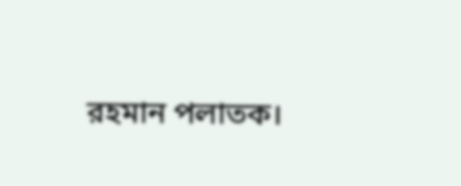রহমান পলাতক।